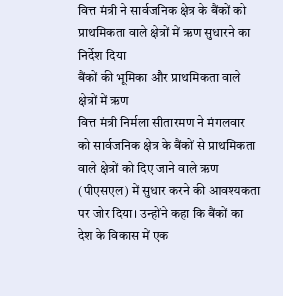वित्त मंत्री ने सार्वजनिक क्षेत्र के बैंकों को प्राथमिकता वाले क्षेत्रों में ऋण सुधारने का निर्देश दिया
बैंकों की भूमिका और प्राथमिकता वाले क्षेत्रों में ऋण
वित्त मंत्री निर्मला सीतारमण ने मंगलवार को सार्वजनिक क्षेत्र के बैंकों से प्राथमिकता वाले क्षेत्रों को दिए जाने वाले ऋण (पीएसएल) में सुधार करने की आवश्यकता पर जोर दिया। उन्होंने कहा कि बैंकों का देश के विकास में एक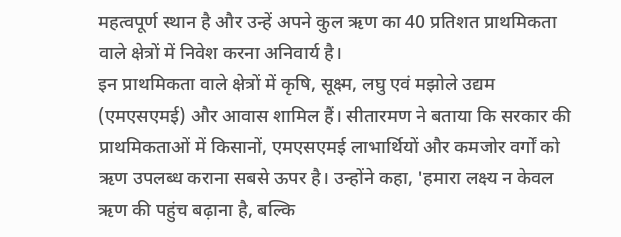महत्वपूर्ण स्थान है और उन्हें अपने कुल ऋण का 40 प्रतिशत प्राथमिकता वाले क्षेत्रों में निवेश करना अनिवार्य है।
इन प्राथमिकता वाले क्षेत्रों में कृषि, सूक्ष्म, लघु एवं मझोले उद्यम (एमएसएमई) और आवास शामिल हैं। सीतारमण ने बताया कि सरकार की प्राथमिकताओं में किसानों, एमएसएमई लाभार्थियों और कमजोर वर्गों को ऋण उपलब्ध कराना सबसे ऊपर है। उन्होंने कहा, 'हमारा लक्ष्य न केवल ऋण की पहुंच बढ़ाना है, बल्कि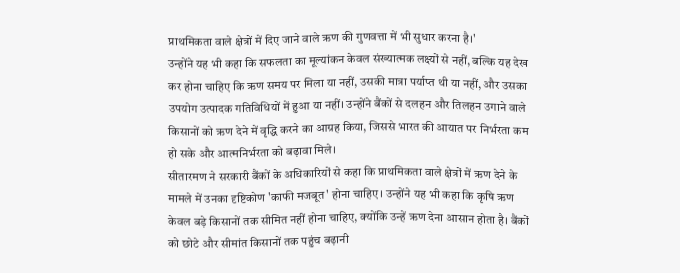प्राथमिकता वाले क्षेत्रों में दिए जाने वाले ऋण की गुणवत्ता में भी सुधार करना है।'
उन्होंने यह भी कहा कि सफलता का मूल्यांकन केवल संख्यात्मक लक्ष्यों से नहीं, बल्कि यह देख कर होना चाहिए कि ऋण समय पर मिला या नहीं, उसकी मात्रा पर्याप्त थी या नहीं, और उसका उपयोग उत्पादक गतिविधियों में हुआ या नहीं। उन्होंने बैंकों से दलहन और तिलहन उगाने वाले किसानों को ऋण देने में वृद्धि करने का आग्रह किया, जिससे भारत की आयात पर निर्भरता कम हो सके और आत्मनिर्भरता को बढ़ावा मिले।
सीतारमण ने सरकारी बैंकों के अधिकारियों से कहा कि प्राथमिकता वाले क्षेत्रों में ऋण देने के मामले में उनका दृष्टिकोण 'काफी मजबूत' होना चाहिए। उन्होंने यह भी कहा कि कृषि ऋण केवल बड़े किसानों तक सीमित नहीं होना चाहिए, क्योंकि उन्हें ऋण देना आसान होता है। बैंकों को छोटे और सीमांत किसानों तक पहुंच बढ़ानी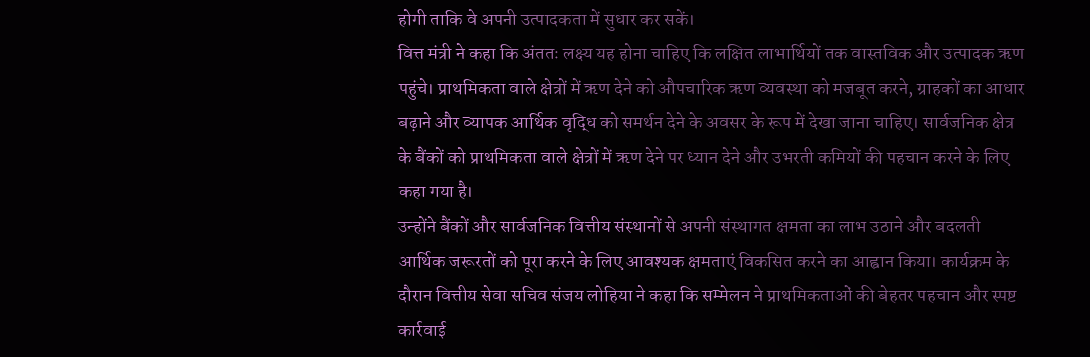होगी ताकि वे अपनी उत्पादकता में सुधार कर सकें।
वित्त मंत्री ने कहा कि अंततः लक्ष्य यह होना चाहिए कि लक्षित लाभार्थियों तक वास्तविक और उत्पादक ऋण पहुंचे। प्राथमिकता वाले क्षेत्रों में ऋण देने को औपचारिक ऋण व्यवस्था को मजबूत करने, ग्राहकों का आधार बढ़ाने और व्यापक आर्थिक वृद्धि को समर्थन देने के अवसर के रूप में देखा जाना चाहिए। सार्वजनिक क्षेत्र के बैंकों को प्राथमिकता वाले क्षेत्रों में ऋण देने पर ध्यान देने और उभरती कमियों की पहचान करने के लिए कहा गया है।
उन्होंने बैंकों और सार्वजनिक वित्तीय संस्थानों से अपनी संस्थागत क्षमता का लाभ उठाने और बदलती आर्थिक जरूरतों को पूरा करने के लिए आवश्यक क्षमताएं विकसित करने का आह्वान किया। कार्यक्रम के दौरान वित्तीय सेवा सचिव संजय लोहिया ने कहा कि सम्मेलन ने प्राथमिकताओं की बेहतर पहचान और स्पष्ट कार्रवाई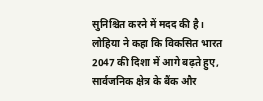सुनिश्चित करने में मदद की है।
लोहिया ने कहा कि विकसित भारत 2047 की दिशा में आगे बढ़ते हुए, सार्वजनिक क्षेत्र के बैंक और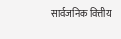सार्वजनिक वित्तीय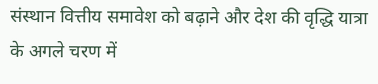संस्थान वित्तीय समावेश को बढ़ाने और देश की वृद्धि यात्रा के अगले चरण में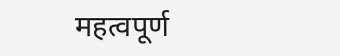महत्वपूर्ण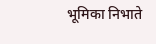भूमिका निभाते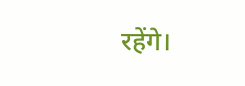रहेंगे।